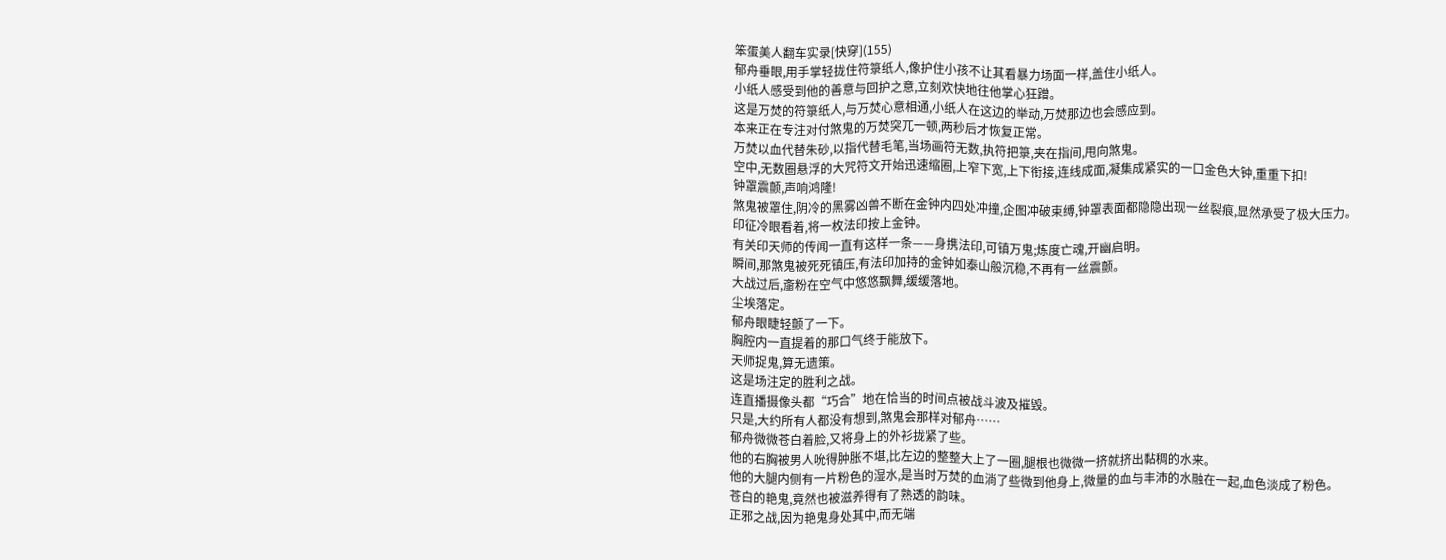笨蛋美人翻车实录[快穿](155)
郁舟垂眼,用手掌轻拢住符箓纸人,像护住小孩不让其看暴力场面一样,盖住小纸人。
小纸人感受到他的善意与回护之意,立刻欢快地往他掌心狂蹭。
这是万焚的符箓纸人,与万焚心意相通,小纸人在这边的举动,万焚那边也会感应到。
本来正在专注对付煞鬼的万焚突兀一顿,两秒后才恢复正常。
万焚以血代替朱砂,以指代替毛笔,当场画符无数,执符把箓,夹在指间,甩向煞鬼。
空中,无数圈悬浮的大咒符文开始迅速缩圈,上窄下宽,上下衔接,连线成面,凝集成紧实的一口金色大钟,重重下扣!
钟罩震颤,声响鸿隆!
煞鬼被罩住,阴冷的黑雾凶兽不断在金钟内四处冲撞,企图冲破束缚,钟罩表面都隐隐出现一丝裂痕,显然承受了极大压力。
印征冷眼看着,将一枚法印按上金钟。
有关印天师的传闻一直有这样一条——身携法印,可镇万鬼;炼度亡魂,开幽启明。
瞬间,那煞鬼被死死镇压,有法印加持的金钟如泰山般沉稳,不再有一丝震颤。
大战过后,齑粉在空气中悠悠飘舞,缓缓落地。
尘埃落定。
郁舟眼睫轻颤了一下。
胸腔内一直提着的那口气终于能放下。
天师捉鬼,算无遗策。
这是场注定的胜利之战。
连直播摄像头都“巧合”地在恰当的时间点被战斗波及摧毁。
只是,大约所有人都没有想到,煞鬼会那样对郁舟……
郁舟微微苍白着脸,又将身上的外衫拢紧了些。
他的右胸被男人吮得肿胀不堪,比左边的整整大上了一圈,腿根也微微一挤就挤出黏稠的水来。
他的大腿内侧有一片粉色的湿水,是当时万焚的血淌了些微到他身上,微量的血与丰沛的水融在一起,血色淡成了粉色。
苍白的艳鬼,竟然也被滋养得有了熟透的韵味。
正邪之战,因为艳鬼身处其中,而无端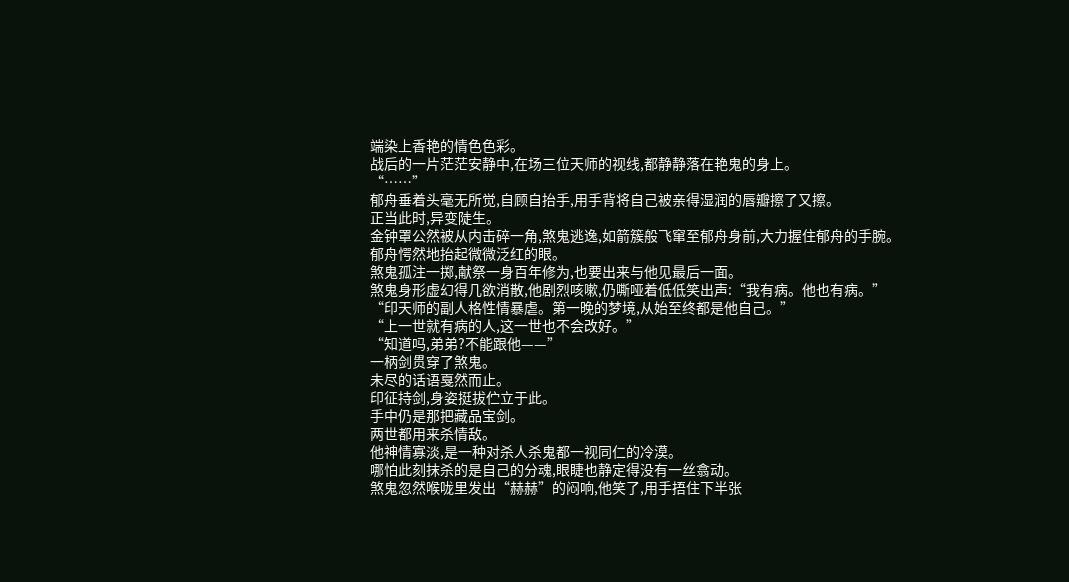端染上香艳的情色色彩。
战后的一片茫茫安静中,在场三位天师的视线,都静静落在艳鬼的身上。
“……”
郁舟垂着头毫无所觉,自顾自抬手,用手背将自己被亲得湿润的唇瓣擦了又擦。
正当此时,异变陡生。
金钟罩公然被从内击碎一角,煞鬼逃逸,如箭簇般飞窜至郁舟身前,大力握住郁舟的手腕。
郁舟愕然地抬起微微泛红的眼。
煞鬼孤注一掷,献祭一身百年修为,也要出来与他见最后一面。
煞鬼身形虚幻得几欲消散,他剧烈咳嗽,仍嘶哑着低低笑出声:“我有病。他也有病。”
“印天师的副人格性情暴虐。第一晚的梦境,从始至终都是他自己。”
“上一世就有病的人,这一世也不会改好。”
“知道吗,弟弟?不能跟他——”
一柄剑贯穿了煞鬼。
未尽的话语戛然而止。
印征持剑,身姿挺拔伫立于此。
手中仍是那把藏品宝剑。
两世都用来杀情敌。
他神情寡淡,是一种对杀人杀鬼都一视同仁的冷漠。
哪怕此刻抹杀的是自己的分魂,眼睫也静定得没有一丝翕动。
煞鬼忽然喉咙里发出“赫赫”的闷响,他笑了,用手捂住下半张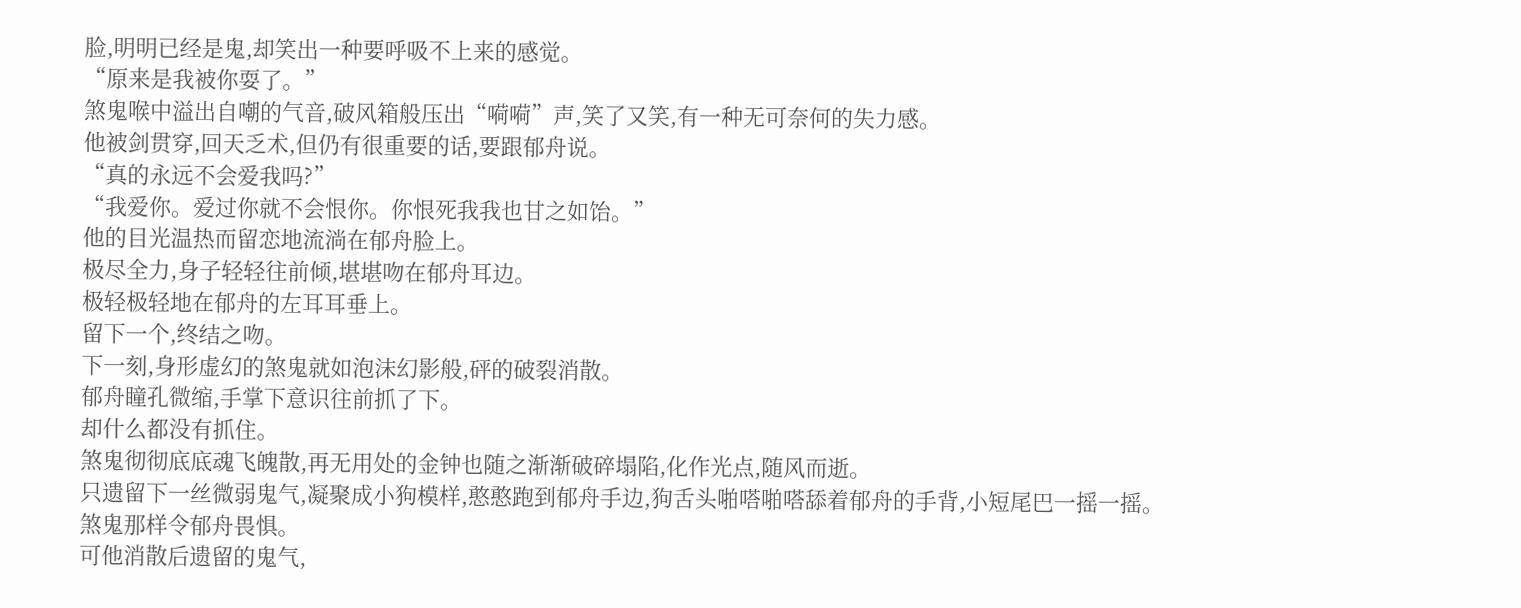脸,明明已经是鬼,却笑出一种要呼吸不上来的感觉。
“原来是我被你耍了。”
煞鬼喉中溢出自嘲的气音,破风箱般压出“嗬嗬”声,笑了又笑,有一种无可奈何的失力感。
他被剑贯穿,回天乏术,但仍有很重要的话,要跟郁舟说。
“真的永远不会爱我吗?”
“我爱你。爱过你就不会恨你。你恨死我我也甘之如饴。”
他的目光温热而留恋地流淌在郁舟脸上。
极尽全力,身子轻轻往前倾,堪堪吻在郁舟耳边。
极轻极轻地在郁舟的左耳耳垂上。
留下一个,终结之吻。
下一刻,身形虚幻的煞鬼就如泡沫幻影般,砰的破裂消散。
郁舟瞳孔微缩,手掌下意识往前抓了下。
却什么都没有抓住。
煞鬼彻彻底底魂飞魄散,再无用处的金钟也随之渐渐破碎塌陷,化作光点,随风而逝。
只遗留下一丝微弱鬼气,凝聚成小狗模样,憨憨跑到郁舟手边,狗舌头啪嗒啪嗒舔着郁舟的手背,小短尾巴一摇一摇。
煞鬼那样令郁舟畏惧。
可他消散后遗留的鬼气,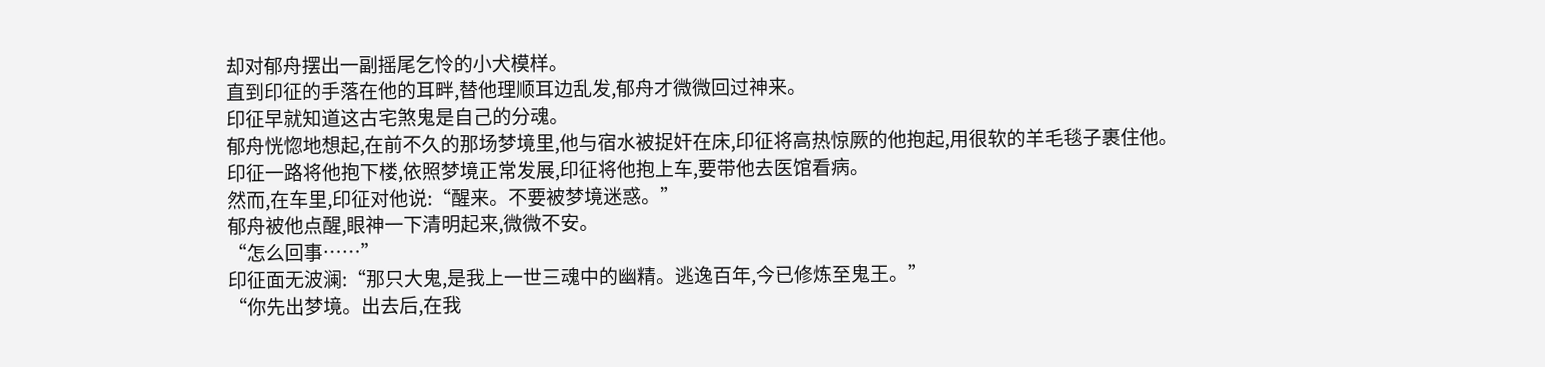却对郁舟摆出一副摇尾乞怜的小犬模样。
直到印征的手落在他的耳畔,替他理顺耳边乱发,郁舟才微微回过神来。
印征早就知道这古宅煞鬼是自己的分魂。
郁舟恍惚地想起,在前不久的那场梦境里,他与宿水被捉奸在床,印征将高热惊厥的他抱起,用很软的羊毛毯子裹住他。
印征一路将他抱下楼,依照梦境正常发展,印征将他抱上车,要带他去医馆看病。
然而,在车里,印征对他说:“醒来。不要被梦境迷惑。”
郁舟被他点醒,眼神一下清明起来,微微不安。
“怎么回事……”
印征面无波澜:“那只大鬼,是我上一世三魂中的幽精。逃逸百年,今已修炼至鬼王。”
“你先出梦境。出去后,在我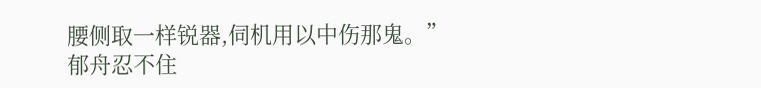腰侧取一样锐器,伺机用以中伤那鬼。”
郁舟忍不住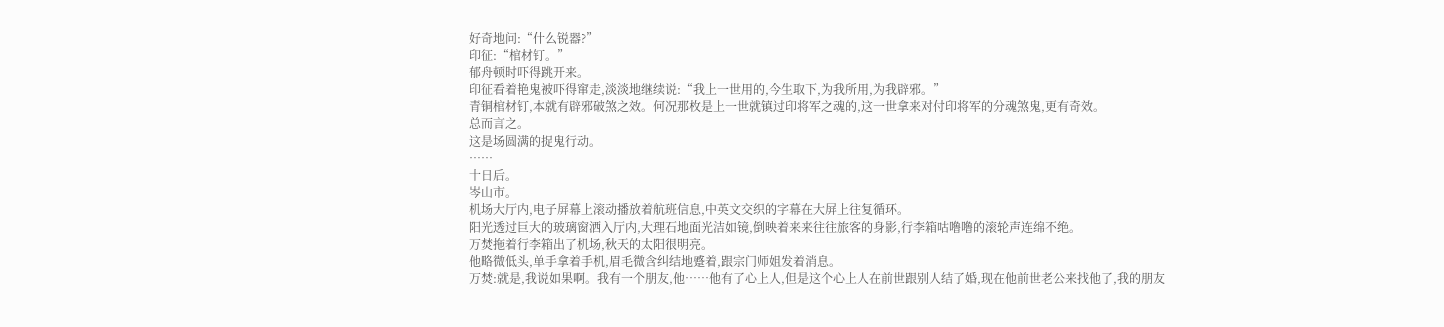好奇地问:“什么锐器?”
印征:“棺材钉。”
郁舟顿时吓得跳开来。
印征看着艳鬼被吓得窜走,淡淡地继续说:“我上一世用的,今生取下,为我所用,为我辟邪。”
青铜棺材钉,本就有辟邪破煞之效。何况那枚是上一世就镇过印将军之魂的,这一世拿来对付印将军的分魂煞鬼,更有奇效。
总而言之。
这是场圆满的捉鬼行动。
……
十日后。
岑山市。
机场大厅内,电子屏幕上滚动播放着航班信息,中英文交织的字幕在大屏上往复循环。
阳光透过巨大的玻璃窗洒入厅内,大理石地面光洁如镜,倒映着来来往往旅客的身影,行李箱咕噜噜的滚轮声连绵不绝。
万焚拖着行李箱出了机场,秋天的太阳很明亮。
他略微低头,单手拿着手机,眉毛微含纠结地蹙着,跟宗门师姐发着消息。
万焚:就是,我说如果啊。我有一个朋友,他……他有了心上人,但是这个心上人在前世跟别人结了婚,现在他前世老公来找他了,我的朋友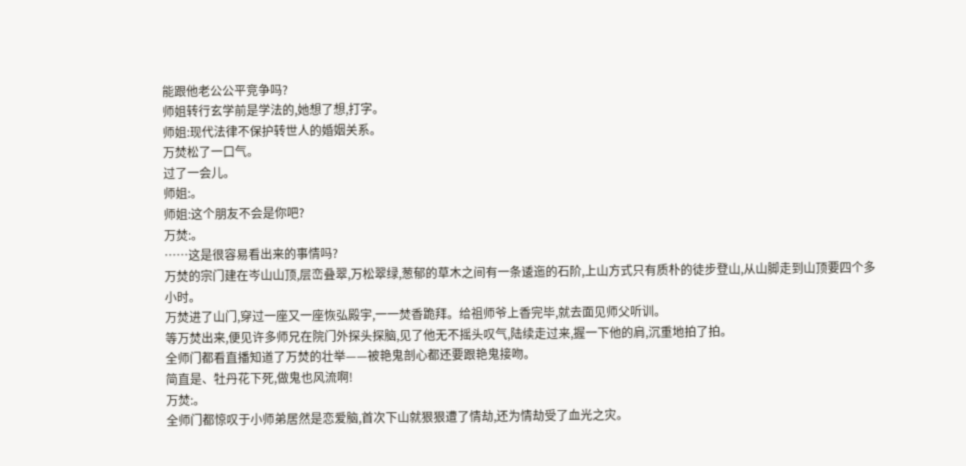能跟他老公公平竞争吗?
师姐转行玄学前是学法的,她想了想,打字。
师姐:现代法律不保护转世人的婚姻关系。
万焚松了一口气。
过了一会儿。
师姐:。
师姐:这个朋友不会是你吧?
万焚:。
……这是很容易看出来的事情吗?
万焚的宗门建在岑山山顶,层峦叠翠,万松翠绿,葱郁的草木之间有一条逶迤的石阶,上山方式只有质朴的徒步登山,从山脚走到山顶要四个多小时。
万焚进了山门,穿过一座又一座恢弘殿宇,一一焚香跪拜。给祖师爷上香完毕,就去面见师父听训。
等万焚出来,便见许多师兄在院门外探头探脑,见了他无不摇头叹气,陆续走过来,握一下他的肩,沉重地拍了拍。
全师门都看直播知道了万焚的壮举——被艳鬼剖心都还要跟艳鬼接吻。
简直是、牡丹花下死,做鬼也风流啊!
万焚:。
全师门都惊叹于小师弟居然是恋爱脑,首次下山就狠狠遭了情劫,还为情劫受了血光之灾。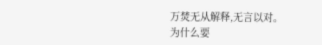万焚无从解释,无言以对。
为什么要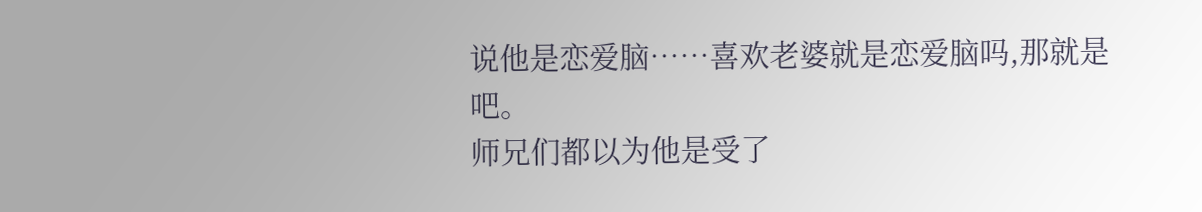说他是恋爱脑……喜欢老婆就是恋爱脑吗,那就是吧。
师兄们都以为他是受了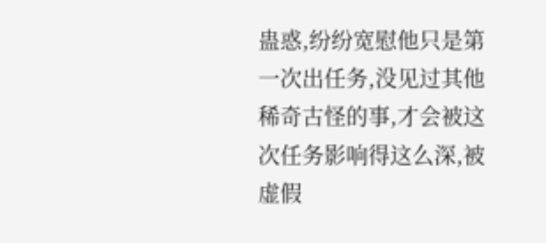蛊惑,纷纷宽慰他只是第一次出任务,没见过其他稀奇古怪的事,才会被这次任务影响得这么深,被虚假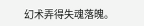幻术弄得失魂落魄。